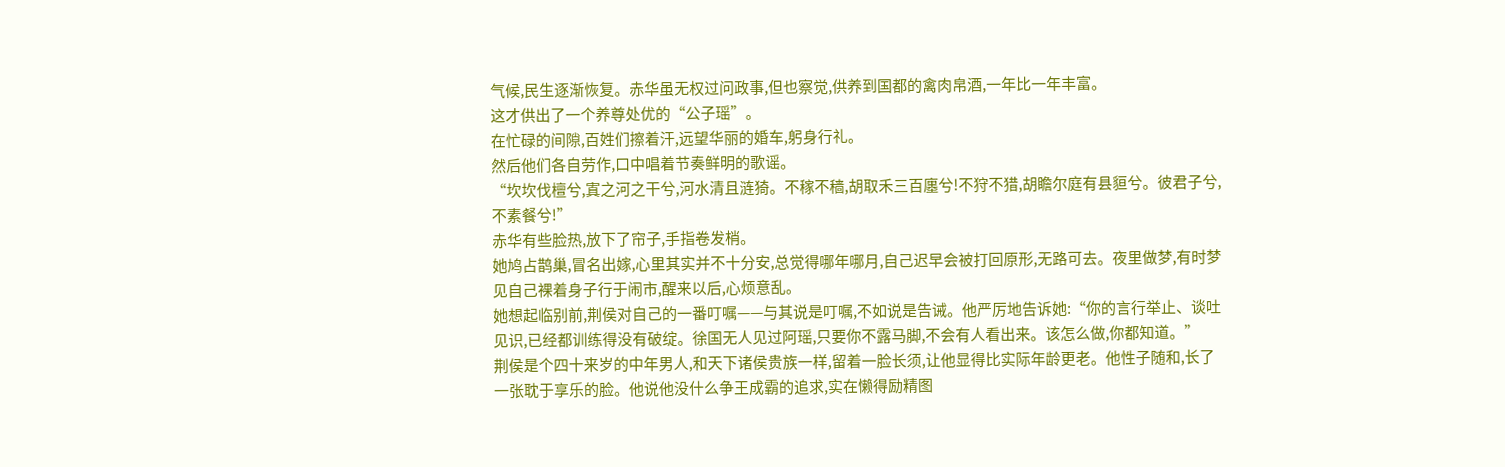气候,民生逐渐恢复。赤华虽无权过问政事,但也察觉,供养到国都的禽肉帛酒,一年比一年丰富。
这才供出了一个养尊处优的“公子瑶”。
在忙碌的间隙,百姓们擦着汗,远望华丽的婚车,躬身行礼。
然后他们各自劳作,口中唱着节奏鲜明的歌谣。
“坎坎伐檀兮,寘之河之干兮,河水清且涟猗。不稼不穑,胡取禾三百廛兮!不狩不猎,胡瞻尔庭有县貆兮。彼君子兮,不素餐兮!”
赤华有些脸热,放下了帘子,手指卷发梢。
她鸠占鹊巢,冒名出嫁,心里其实并不十分安,总觉得哪年哪月,自己迟早会被打回原形,无路可去。夜里做梦,有时梦见自己裸着身子行于闹市,醒来以后,心烦意乱。
她想起临别前,荆侯对自己的一番叮嘱——与其说是叮嘱,不如说是告诫。他严厉地告诉她:“你的言行举止、谈吐见识,已经都训练得没有破绽。徐国无人见过阿瑶,只要你不露马脚,不会有人看出来。该怎么做,你都知道。”
荆侯是个四十来岁的中年男人,和天下诸侯贵族一样,留着一脸长须,让他显得比实际年龄更老。他性子随和,长了一张耽于享乐的脸。他说他没什么争王成霸的追求,实在懒得励精图